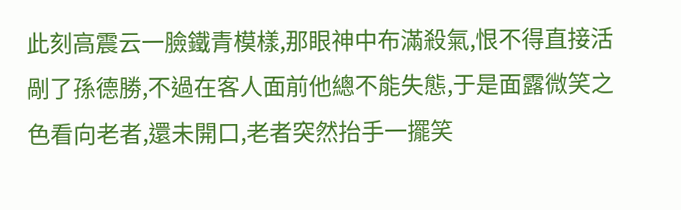此刻高震云一臉鐵青模樣,那眼神中布滿殺氣,恨不得直接活剮了孫德勝,不過在客人面前他總不能失態,于是面露微笑之色看向老者,還未開口,老者突然抬手一擺笑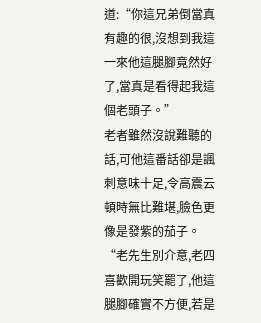道:“你這兄弟倒當真有趣的很,沒想到我這一來他這腿腳竟然好了,當真是看得起我這個老頭子。”
老者雖然沒說難聽的話,可他這番話卻是諷刺意味十足,令高震云頓時無比難堪,臉色更像是發紫的茄子。
“老先生別介意,老四喜歡開玩笑罷了,他這腿腳確實不方便,若是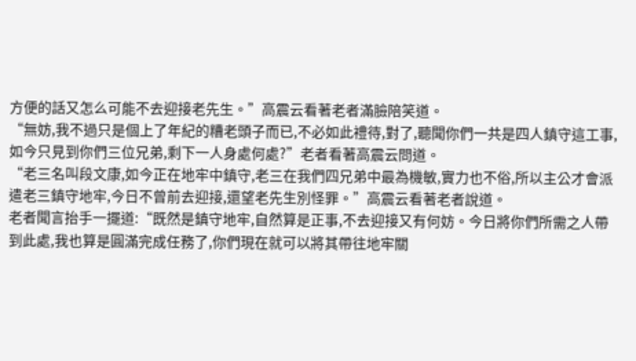方便的話又怎么可能不去迎接老先生。”高震云看著老者滿臉陪笑道。
“無妨,我不過只是個上了年紀的糟老頭子而已,不必如此禮待,對了,聽聞你們一共是四人鎮守這工事,如今只見到你們三位兄弟,剩下一人身處何處?”老者看著高震云問道。
“老三名叫段文康,如今正在地牢中鎮守,老三在我們四兄弟中最為機敏,實力也不俗,所以主公才會派遣老三鎮守地牢,今日不曾前去迎接,還望老先生別怪罪。”高震云看著老者說道。
老者聞言抬手一擺道:“既然是鎮守地牢,自然算是正事,不去迎接又有何妨。今日將你們所需之人帶到此處,我也算是圓滿完成任務了,你們現在就可以將其帶往地牢關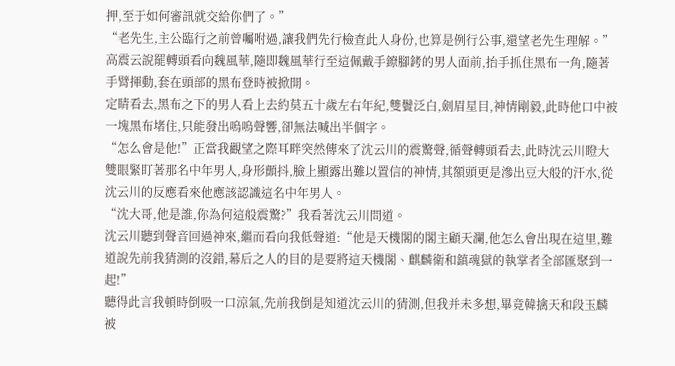押,至于如何審訊就交給你們了。”
“老先生,主公臨行之前曾囑咐過,讓我們先行檢查此人身份,也算是例行公事,還望老先生理解。”高震云說罷轉頭看向魏風華,隨即魏風華行至這佩戴手鐐腳銬的男人面前,抬手抓住黑布一角,隨著手臂揮動,套在頭部的黑布登時被掀開。
定睛看去,黑布之下的男人看上去約莫五十歲左右年紀,雙鬢泛白,劍眉星目,神情剛毅,此時他口中被一塊黑布堵住,只能發出嗚嗚聲響,卻無法喊出半個字。
“怎么會是他!”正當我觀望之際耳畔突然傳來了沈云川的震驚聲,循聲轉頭看去,此時沈云川瞪大雙眼緊盯著那名中年男人,身形顫抖,臉上顯露出難以置信的神情,其額頭更是滲出豆大般的汗水,從沈云川的反應看來他應該認識這名中年男人。
“沈大哥,他是誰,你為何這般震驚?”我看著沈云川問道。
沈云川聽到聲音回過神來,繼而看向我低聲道:“他是天機閣的閣主顧天瀾,他怎么會出現在這里,難道說先前我猜測的沒錯,幕后之人的目的是要將這天機閣、麒麟衛和鎮魂獄的執掌者全部匯聚到一起!”
聽得此言我頓時倒吸一口涼氣,先前我倒是知道沈云川的猜測,但我并未多想,畢竟韓擒天和段玉麟被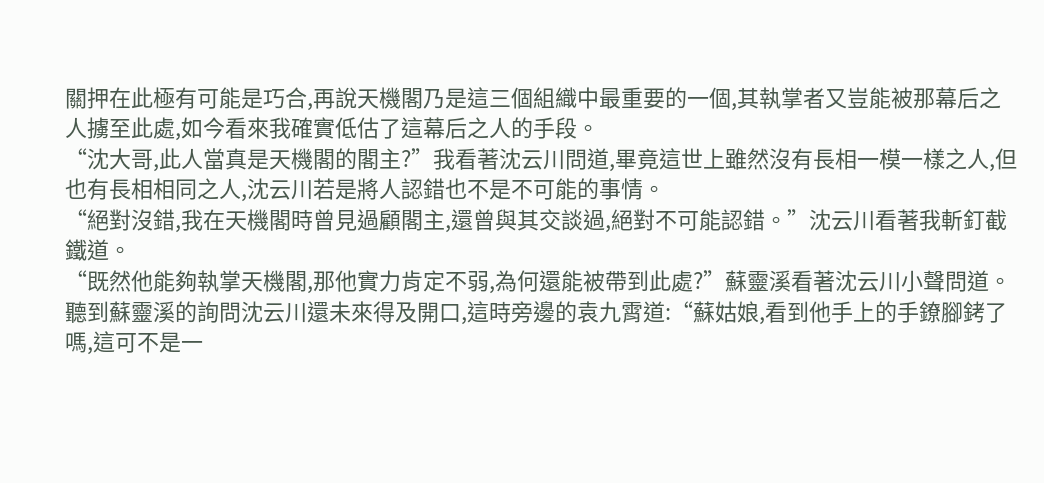關押在此極有可能是巧合,再說天機閣乃是這三個組織中最重要的一個,其執掌者又豈能被那幕后之人擄至此處,如今看來我確實低估了這幕后之人的手段。
“沈大哥,此人當真是天機閣的閣主?”我看著沈云川問道,畢竟這世上雖然沒有長相一模一樣之人,但也有長相相同之人,沈云川若是將人認錯也不是不可能的事情。
“絕對沒錯,我在天機閣時曾見過顧閣主,還曾與其交談過,絕對不可能認錯。”沈云川看著我斬釘截鐵道。
“既然他能夠執掌天機閣,那他實力肯定不弱,為何還能被帶到此處?”蘇靈溪看著沈云川小聲問道。
聽到蘇靈溪的詢問沈云川還未來得及開口,這時旁邊的袁九霄道:“蘇姑娘,看到他手上的手鐐腳銬了嗎,這可不是一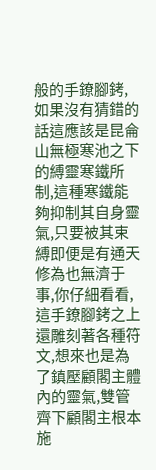般的手鐐腳銬,如果沒有猜錯的話這應該是昆侖山無極寒池之下的縛靈寒鐵所制,這種寒鐵能夠抑制其自身靈氣,只要被其束縛即便是有通天修為也無濟于事,你仔細看看,這手鐐腳銬之上還雕刻著各種符文,想來也是為了鎮壓顧閣主體內的靈氣,雙管齊下顧閣主根本施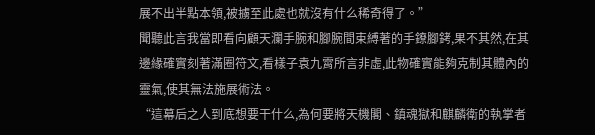展不出半點本領,被擄至此處也就沒有什么稀奇得了。”
聞聽此言我當即看向顧天瀾手腕和腳腕間束縛著的手鐐腳銬,果不其然,在其邊緣確實刻著滿圈符文,看樣子袁九霄所言非虛,此物確實能夠克制其體內的靈氣,使其無法施展術法。
“這幕后之人到底想要干什么,為何要將天機閣、鎮魂獄和麒麟衛的執掌者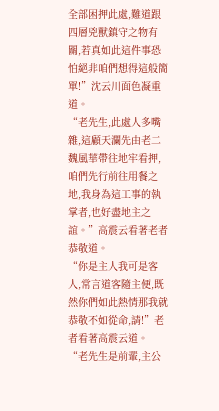全部困押此處,難道跟四層兇獸鎮守之物有關,若真如此這件事恐怕絕非咱們想得這般簡單!”沈云川面色凝重道。
“老先生,此處人多嘴雜,這顧天瀾先由老二魏風華帶往地牢看押,咱們先行前往用餐之地,我身為這工事的執掌者,也好盡地主之誼。”高震云看著老者恭敬道。
“你是主人我可是客人,常言道客隨主便,既然你們如此熱情那我就恭敬不如從命,請!”老者看著高震云道。
“老先生是前輩,主公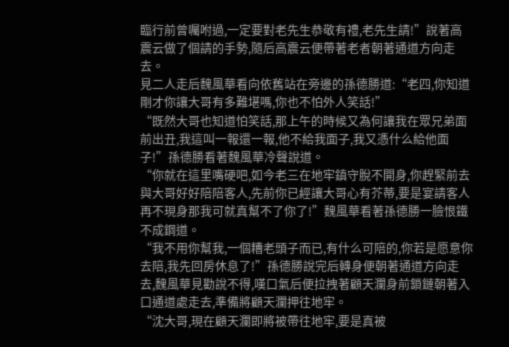臨行前曾囑咐過,一定要對老先生恭敬有禮,老先生請!”說著高震云做了個請的手勢,隨后高震云便帶著老者朝著通道方向走去。
見二人走后魏風華看向依舊站在旁邊的孫德勝道:“老四,你知道剛才你讓大哥有多難堪嗎,你也不怕外人笑話!”
“既然大哥也知道怕笑話,那上午的時候又為何讓我在眾兄弟面前出丑,我這叫一報還一報,他不給我面子,我又憑什么給他面子!”孫德勝看著魏風華冷聲說道。
“你就在這里嘴硬吧,如今老三在地牢鎮守脫不開身,你趕緊前去與大哥好好陪陪客人,先前你已經讓大哥心有芥蒂,要是宴請客人再不現身那我可就真幫不了你了!”魏風華看著孫德勝一臉恨鐵不成鋼道。
“我不用你幫我,一個糟老頭子而已,有什么可陪的,你若是愿意你去陪,我先回房休息了!”孫德勝說完后轉身便朝著通道方向走去,魏風華見勸說不得,嘆口氣后便拉拽著顧天瀾身前鎖鏈朝著入口通道處走去,準備將顧天瀾押往地牢。
“沈大哥,現在顧天瀾即將被帶往地牢,要是真被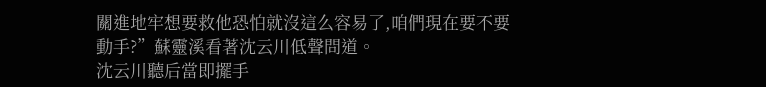關進地牢想要救他恐怕就沒這么容易了,咱們現在要不要動手?”蘇靈溪看著沈云川低聲問道。
沈云川聽后當即擺手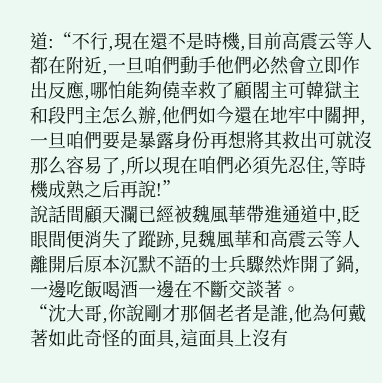道:“不行,現在還不是時機,目前高震云等人都在附近,一旦咱們動手他們必然會立即作出反應,哪怕能夠僥幸救了顧閣主可韓獄主和段門主怎么辦,他們如今還在地牢中關押,一旦咱們要是暴露身份再想將其救出可就沒那么容易了,所以現在咱們必須先忍住,等時機成熟之后再說!”
說話間顧天瀾已經被魏風華帶進通道中,眨眼間便消失了蹤跡,見魏風華和高震云等人離開后原本沉默不語的士兵驟然炸開了鍋,一邊吃飯喝酒一邊在不斷交談著。
“沈大哥,你說剛才那個老者是誰,他為何戴著如此奇怪的面具,這面具上沒有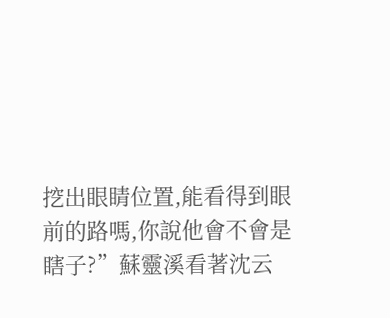挖出眼睛位置,能看得到眼前的路嗎,你說他會不會是瞎子?”蘇靈溪看著沈云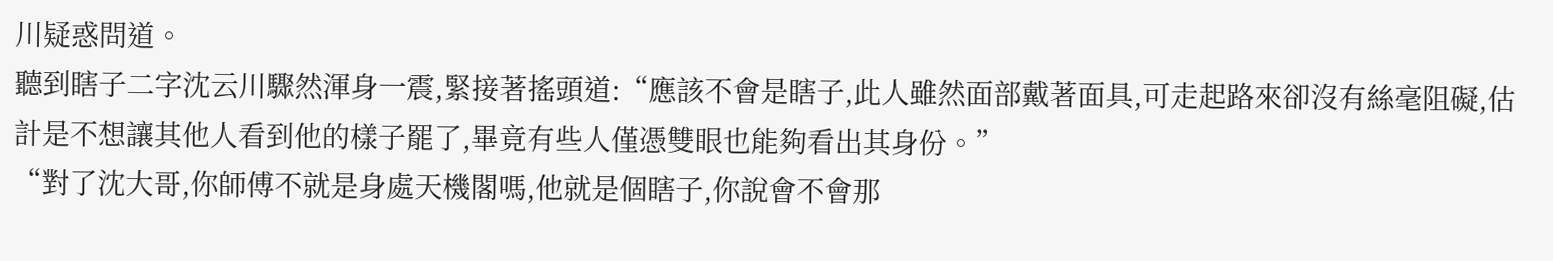川疑惑問道。
聽到瞎子二字沈云川驟然渾身一震,緊接著搖頭道:“應該不會是瞎子,此人雖然面部戴著面具,可走起路來卻沒有絲毫阻礙,估計是不想讓其他人看到他的樣子罷了,畢竟有些人僅憑雙眼也能夠看出其身份。”
“對了沈大哥,你師傅不就是身處天機閣嗎,他就是個瞎子,你說會不會那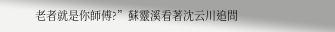老者就是你師傅?”蘇靈溪看著沈云川追問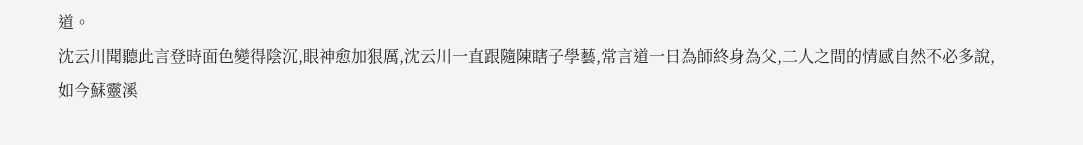道。
沈云川聞聽此言登時面色變得陰沉,眼神愈加狠厲,沈云川一直跟隨陳瞎子學藝,常言道一日為師終身為父,二人之間的情感自然不必多說,如今蘇靈溪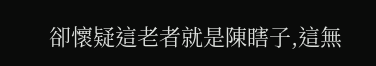卻懷疑這老者就是陳瞎子,這無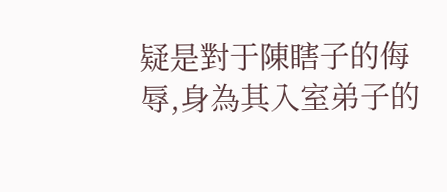疑是對于陳瞎子的侮辱,身為其入室弟子的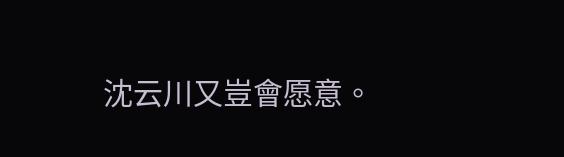沈云川又豈會愿意。